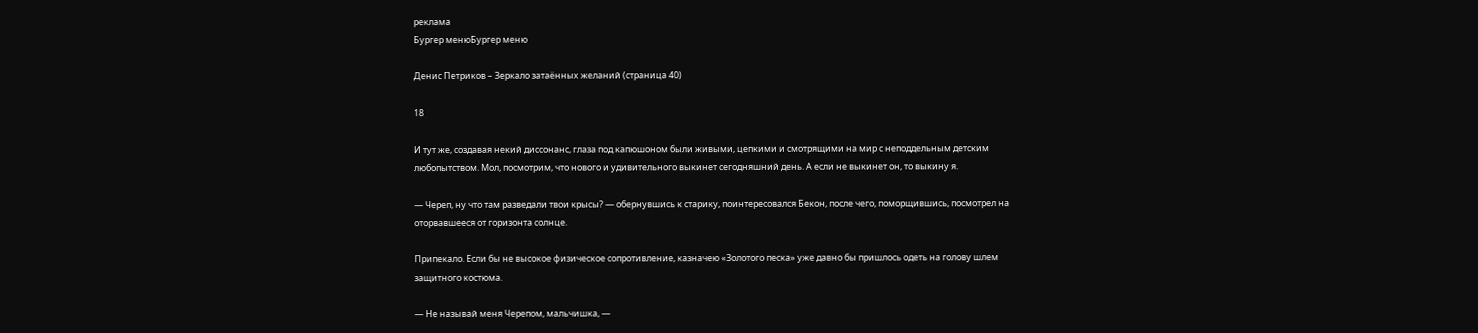реклама
Бургер менюБургер меню

Денис Петриков – Зеркало затаённых желаний (страница 40)

18

И тут же, создавая некий диссонанс, глаза под капюшоном были живыми, цепкими и смотрящими на мир с неподдельным детским любопытством. Мол, посмотрим, что нового и удивительного выкинет сегодняшний день. А если не выкинет он, то выкину я.

— Череп, ну что там разведали твои крысы? — обернувшись к старику, поинтересовался Бекон, после чего, поморщившись, посмотрел на оторвавшееся от горизонта солнце.

Припекало. Если бы не высокое физическое сопротивление, казначею «Золотого песка» уже давно бы пришлось одеть на голову шлем защитного костюма.

— Не называй меня Черепом, мальчишка, —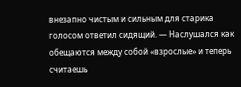внезапно чистым и сильным для старика голосом ответил сидящий. — Наслушался как обещаются между собой «взрослые» и теперь считаешь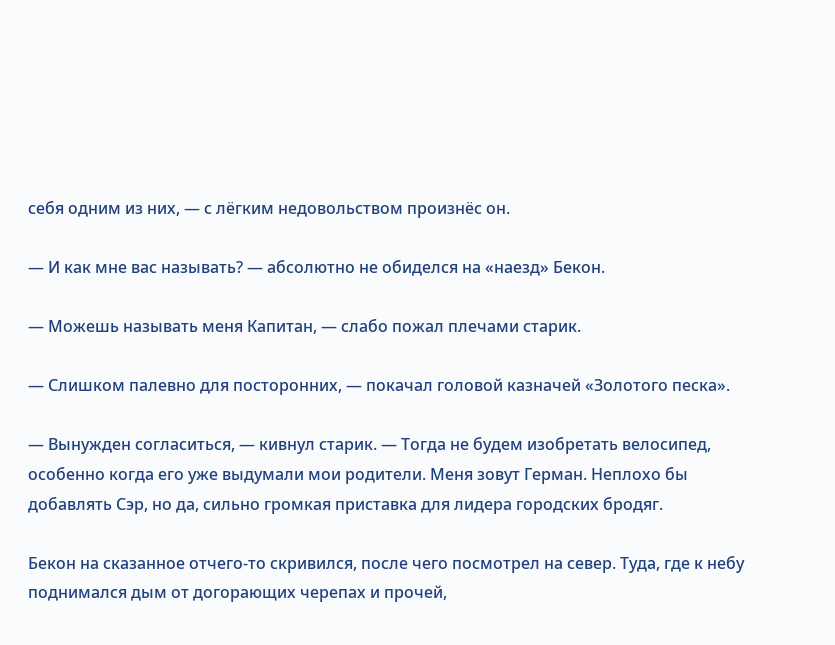себя одним из них, — с лёгким недовольством произнёс он.

— И как мне вас называть? — абсолютно не обиделся на «наезд» Бекон.

— Можешь называть меня Капитан, — слабо пожал плечами старик.

— Слишком палевно для посторонних, — покачал головой казначей «Золотого песка».

— Вынужден согласиться, — кивнул старик. — Тогда не будем изобретать велосипед, особенно когда его уже выдумали мои родители. Меня зовут Герман. Неплохо бы добавлять Сэр, но да, сильно громкая приставка для лидера городских бродяг.

Бекон на сказанное отчего-то скривился, после чего посмотрел на север. Туда, где к небу поднимался дым от догорающих черепах и прочей,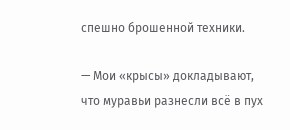спешно брошенной техники.

— Мои «крысы» докладывают, что муравьи разнесли всё в пух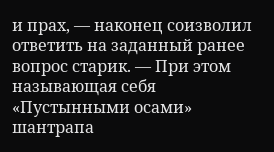и прах, — наконец соизволил ответить на заданный ранее вопрос старик. — При этом называющая себя «Пустынными осами» шантрапа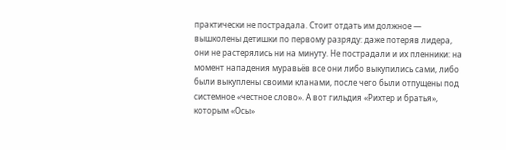практически не пострадала. Стоит отдать им должное — вышколены детишки по первому разряду: даже потеряв лидера, они не растерялись ни на минуту. Не пострадали и их пленники: на момент нападения муравьёв все они либо выкупились сами, либо были выкуплены своими кланами, после чего были отпущены под системное «честное слово». А вот гильдия «Рихтер и братья», которым «Осы»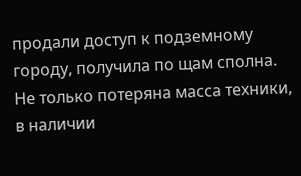продали доступ к подземному городу, получила по щам сполна. Не только потеряна масса техники, в наличии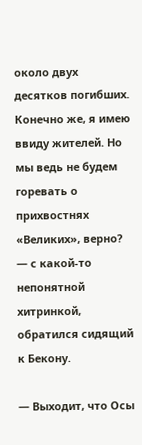около двух десятков погибших. Конечно же, я имею ввиду жителей. Но мы ведь не будем горевать о прихвостнях «Великих», верно? — с какой-то непонятной хитринкой, обратился сидящий к Бекону.

— Выходит, что Осы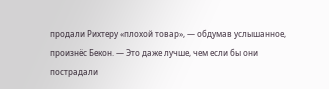продали Рихтеру «плохой товар», — обдумав услышанное, произнёс Бекон. — Это даже лучше, чем если бы они пострадали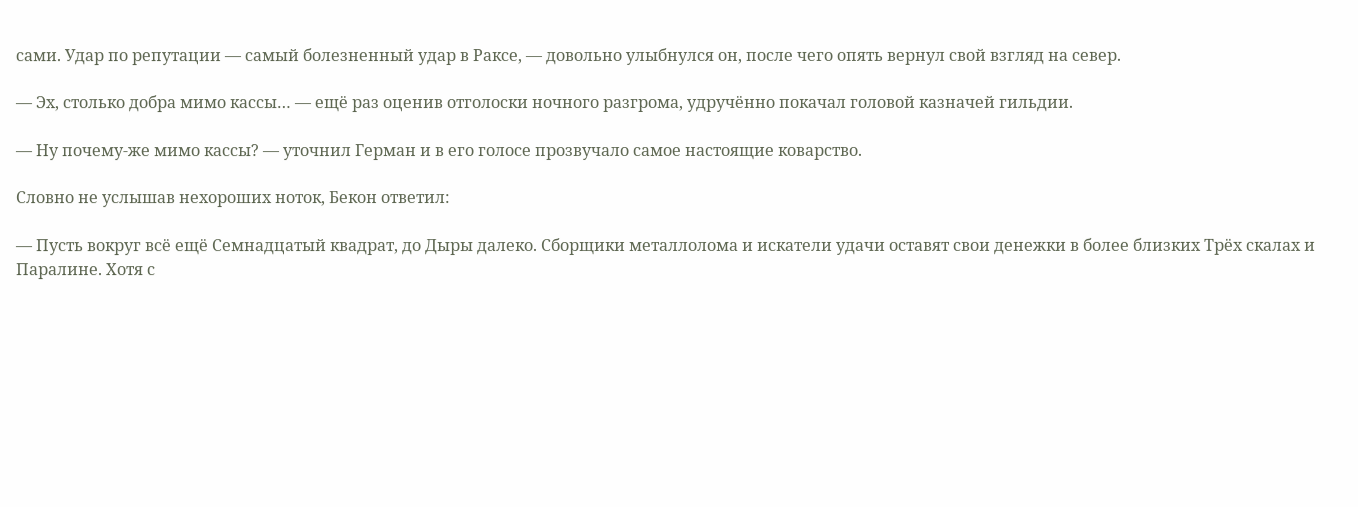сами. Удар по репутации — самый болезненный удар в Раксе, — довольно улыбнулся он, после чего опять вернул свой взгляд на север.

— Эх, столько добра мимо кассы… — ещё раз оценив отголоски ночного разгрома, удручённо покачал головой казначей гильдии.

— Ну почему-же мимо кассы? — уточнил Герман и в его голосе прозвучало самое настоящие коварство.

Словно не услышав нехороших ноток, Бекон ответил:

— Пусть вокруг всё ещё Семнадцатый квадрат, до Дыры далеко. Сборщики металлолома и искатели удачи оставят свои денежки в более близких Трёх скалах и Паралине. Хотя с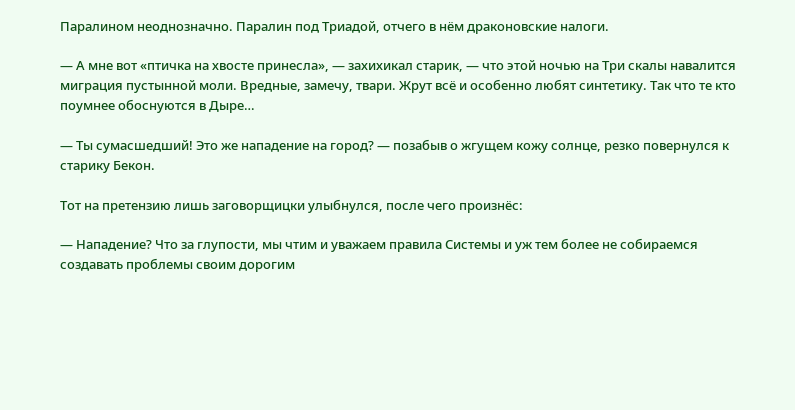Паралином неоднозначно. Паралин под Триадой, отчего в нём драконовские налоги.

— А мне вот «птичка на хвосте принесла», — захихикал старик, — что этой ночью на Три скалы навалится миграция пустынной моли. Вредные, замечу, твари. Жрут всё и особенно любят синтетику. Так что те кто поумнее обоснуются в Дыре…

— Ты сумасшедший! Это же нападение на город? — позабыв о жгущем кожу солнце, резко повернулся к старику Бекон.

Тот на претензию лишь заговорщицки улыбнулся, после чего произнёс:

— Нападение? Что за глупости, мы чтим и уважаем правила Системы и уж тем более не собираемся создавать проблемы своим дорогим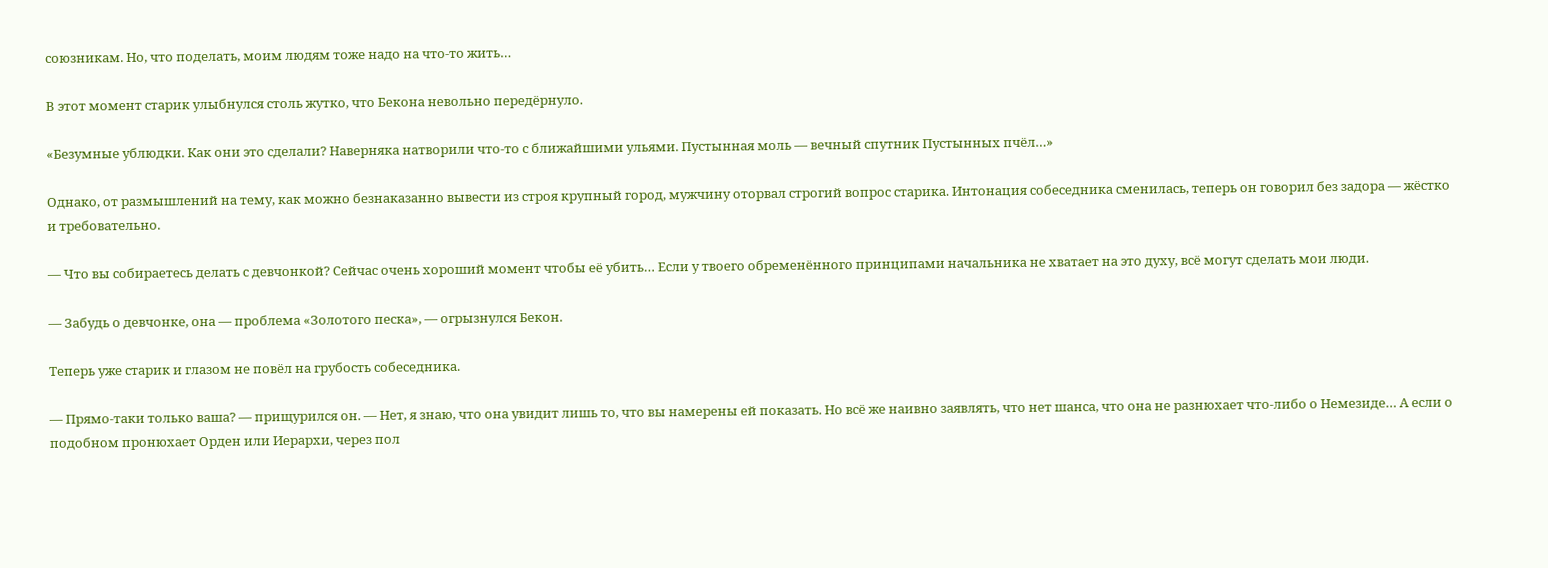союзникам. Но, что поделать, моим людям тоже надо на что-то жить…

В этот момент старик улыбнулся столь жутко, что Бекона невольно передёрнуло.

«Безумные ублюдки. Как они это сделали? Наверняка натворили что-то с ближайшими ульями. Пустынная моль — вечный спутник Пустынных пчёл…»

Однако, от размышлений на тему, как можно безнаказанно вывести из строя крупный город, мужчину оторвал строгий вопрос старика. Интонация собеседника сменилась, теперь он говорил без задора — жёстко и требовательно.

— Что вы собираетесь делать с девчонкой? Сейчас очень хороший момент чтобы её убить… Если у твоего обременённого принципами начальника не хватает на это духу, всё могут сделать мои люди.

— Забудь о девчонке, она — проблема «Золотого песка», — огрызнулся Бекон.

Теперь уже старик и глазом не повёл на грубость собеседника.

— Прямо-таки только ваша? — прищурился он. — Нет, я знаю, что она увидит лишь то, что вы намерены ей показать. Но всё же наивно заявлять, что нет шанса, что она не разнюхает что-либо о Немезиде… А если о подобном пронюхает Орден или Иерархи, через пол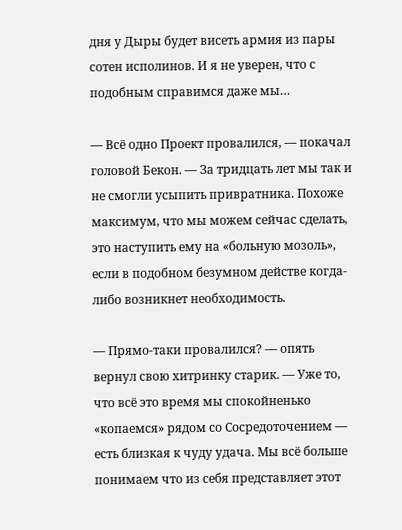дня у Дыры будет висеть армия из пары сотен исполинов. И я не уверен, что с подобным справимся даже мы…

— Всё одно Проект провалился, — покачал головой Бекон. — За тридцать лет мы так и не смогли усыпить привратника. Похоже максимум, что мы можем сейчас сделать, это наступить ему на «больную мозоль», если в подобном безумном действе когда-либо возникнет необходимость.

— Прямо-таки провалился? — опять вернул свою хитринку старик. — Уже то, что всё это время мы спокойненько «копаемся» рядом со Сосредоточением — есть близкая к чуду удача. Мы всё больше понимаем что из себя представляет этот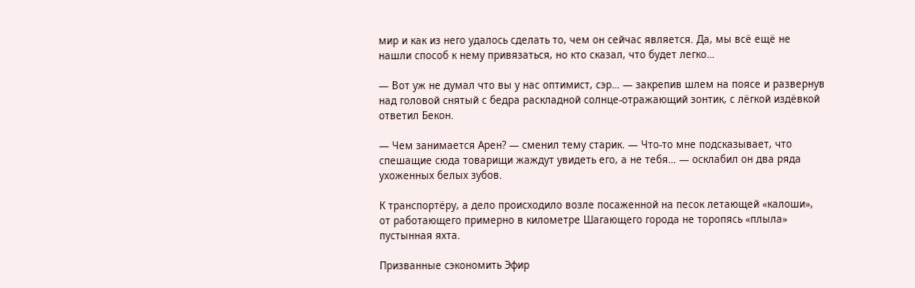мир и как из него удалось сделать то, чем он сейчас является. Да, мы всё ещё не нашли способ к нему привязаться, но кто сказал, что будет легко…

— Вот уж не думал что вы у нас оптимист, сэр… — закрепив шлем на поясе и развернув над головой снятый с бедра раскладной солнце-отражающий зонтик, с лёгкой издёвкой ответил Бекон.

— Чем занимается Арен? — сменил тему старик. — Что-то мне подсказывает, что спешащие сюда товарищи жаждут увидеть его, а не тебя… — осклабил он два ряда ухоженных белых зубов.

К транспортёру, а дело происходило возле посаженной на песок летающей «калоши», от работающего примерно в километре Шагающего города не торопясь «плыла» пустынная яхта.

Призванные сэкономить Эфир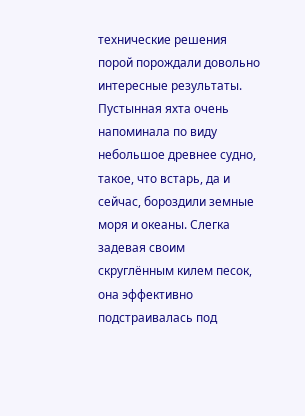технические решения порой порождали довольно интересные результаты. Пустынная яхта очень напоминала по виду небольшое древнее судно, такое, что встарь, да и сейчас, бороздили земные моря и океаны. Слегка задевая своим скруглённым килем песок, она эффективно подстраивалась под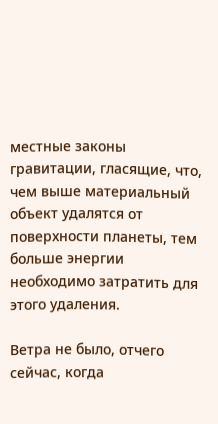местные законы гравитации, гласящие, что, чем выше материальный объект удалятся от поверхности планеты, тем больше энергии необходимо затратить для этого удаления.

Ветра не было, отчего сейчас, когда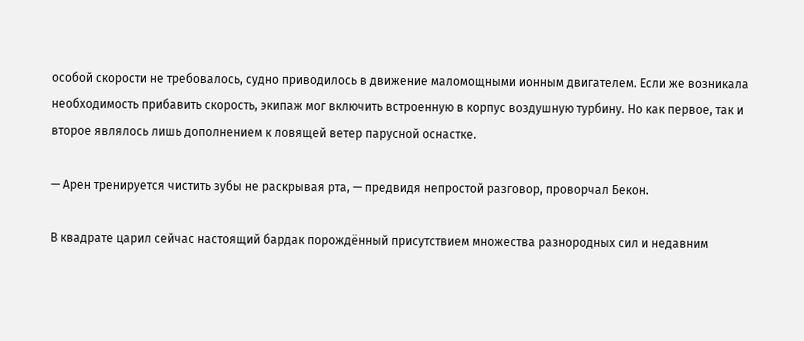особой скорости не требовалось, судно приводилось в движение маломощными ионным двигателем. Если же возникала необходимость прибавить скорость, экипаж мог включить встроенную в корпус воздушную турбину. Но как первое, так и второе являлось лишь дополнением к ловящей ветер парусной оснастке.

— Арен тренируется чистить зубы не раскрывая рта, — предвидя непростой разговор, проворчал Бекон.

В квадрате царил сейчас настоящий бардак порождённый присутствием множества разнородных сил и недавним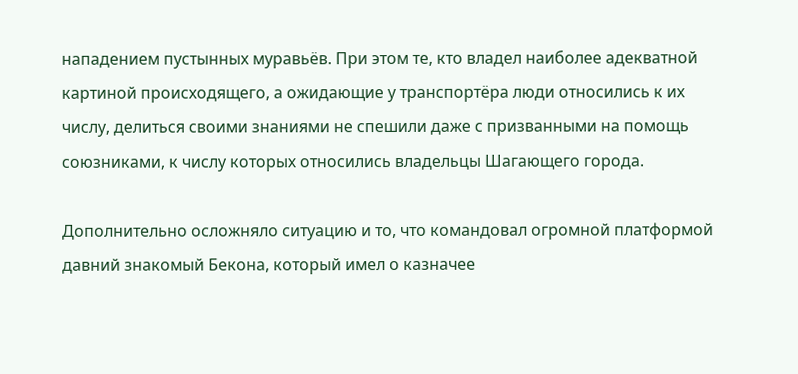нападением пустынных муравьёв. При этом те, кто владел наиболее адекватной картиной происходящего, а ожидающие у транспортёра люди относились к их числу, делиться своими знаниями не спешили даже с призванными на помощь союзниками, к числу которых относились владельцы Шагающего города.

Дополнительно осложняло ситуацию и то, что командовал огромной платформой давний знакомый Бекона, который имел о казначее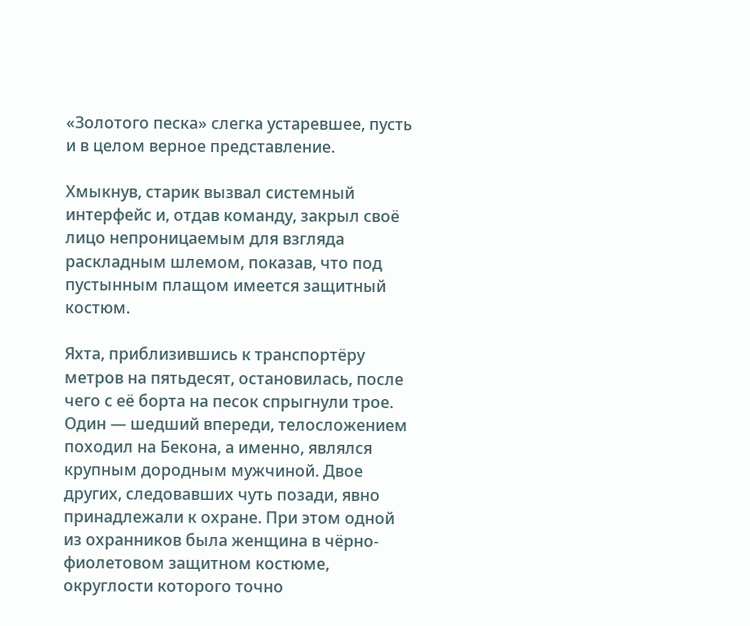«Золотого песка» слегка устаревшее, пусть и в целом верное представление.

Хмыкнув, старик вызвал системный интерфейс и, отдав команду, закрыл своё лицо непроницаемым для взгляда раскладным шлемом, показав, что под пустынным плащом имеется защитный костюм.

Яхта, приблизившись к транспортёру метров на пятьдесят, остановилась, после чего с её борта на песок спрыгнули трое. Один — шедший впереди, телосложением походил на Бекона, а именно, являлся крупным дородным мужчиной. Двое других, следовавших чуть позади, явно принадлежали к охране. При этом одной из охранников была женщина в чёрно-фиолетовом защитном костюме, округлости которого точно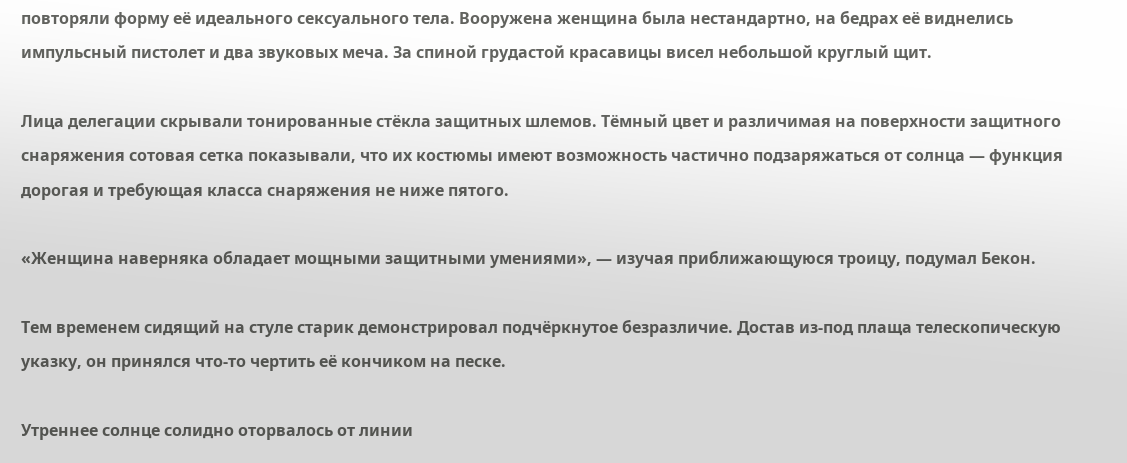повторяли форму её идеального сексуального тела. Вооружена женщина была нестандартно, на бедрах её виднелись импульсный пистолет и два звуковых меча. За спиной грудастой красавицы висел небольшой круглый щит.

Лица делегации скрывали тонированные стёкла защитных шлемов. Тёмный цвет и различимая на поверхности защитного снаряжения сотовая сетка показывали, что их костюмы имеют возможность частично подзаряжаться от солнца — функция дорогая и требующая класса снаряжения не ниже пятого.

«Женщина наверняка обладает мощными защитными умениями», — изучая приближающуюся троицу, подумал Бекон.

Тем временем сидящий на стуле старик демонстрировал подчёркнутое безразличие. Достав из-под плаща телескопическую указку, он принялся что-то чертить её кончиком на песке.

Утреннее солнце солидно оторвалось от линии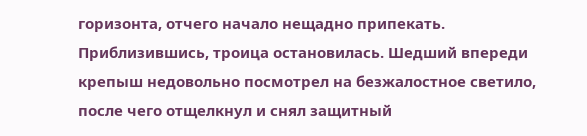горизонта, отчего начало нещадно припекать. Приблизившись, троица остановилась. Шедший впереди крепыш недовольно посмотрел на безжалостное светило, после чего отщелкнул и снял защитный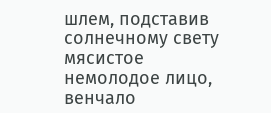шлем, подставив солнечному свету мясистое немолодое лицо, венчало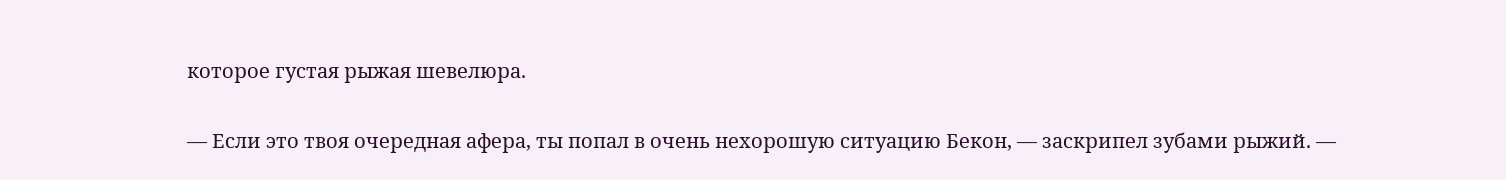которое густая рыжая шевелюра.

— Если это твоя очередная афера, ты попал в очень нехорошую ситуацию Бекон, — заскрипел зубами рыжий. —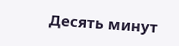Десять минут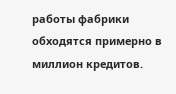работы фабрики обходятся примерно в миллион кредитов.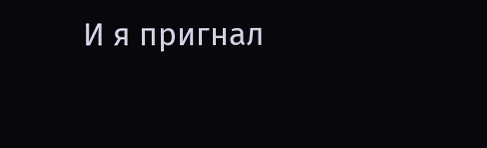И я пригнал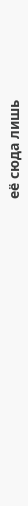её сюда лишь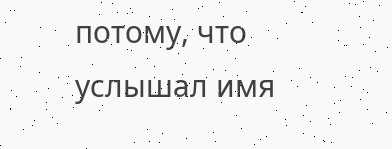потому, что услышал имя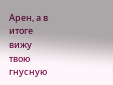Арен, а в итоге вижу твою гнусную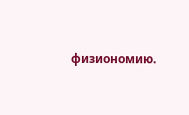физиономию.